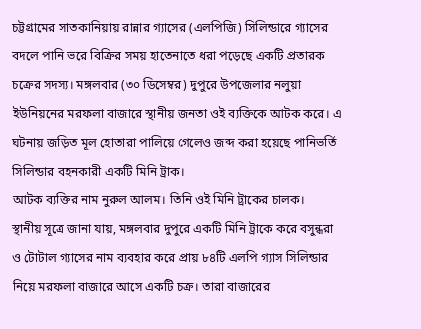চট্টগ্রামের সাতকানিয়ায় রান্নার গ্যাসের (এলপিজি) সিলিন্ডারে গ্যাসের বদলে পানি ভরে বিক্রির সময় হাতেনাতে ধরা পড়েছে একটি প্রতারক চক্রের সদস্য। মঙ্গলবার (৩০ ডিসেম্বর) দুপুরে উপজেলার নলুয়া ইউনিয়নের মরফলা বাজারে স্থানীয় জনতা ওই ব্যক্তিকে আটক করে। এ ঘটনায় জড়িত মূল হোতারা পালিয়ে গেলেও জব্দ করা হয়েছে পানিভর্তি সিলিন্ডার বহনকারী একটি মিনি ট্রাক।
আটক ব্যক্তির নাম নুরুল আলম। তিনি ওই মিনি ট্রাকের চালক।
স্থানীয় সূত্রে জানা যায়, মঙ্গলবার দুপুরে একটি মিনি ট্রাকে করে বসুন্ধরা ও টোটাল গ্যাসের নাম ব্যবহার করে প্রায় ৮৪টি এলপি গ্যাস সিলিন্ডার নিয়ে মরফলা বাজারে আসে একটি চক্র। তারা বাজারের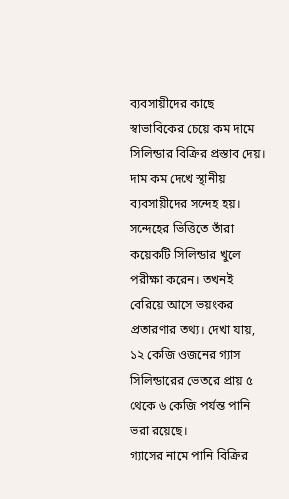ব্যবসায়ীদের কাছে স্বাভাবিকের চেয়ে কম দামে সিলিন্ডার বিক্রির প্রস্তাব দেয়। দাম কম দেখে স্থানীয় ব্যবসায়ীদের সন্দেহ হয়। সন্দেহের ভিত্তিতে তাঁরা কয়েকটি সিলিন্ডার খুলে পরীক্ষা করেন। তখনই বেরিয়ে আসে ভয়ংকর প্রতারণার তথ্য। দেখা যায়, ১২ কেজি ওজনের গ্যাস সিলিন্ডারের ভেতরে প্রায় ৫ থেকে ৬ কেজি পর্যন্ত পানি ভরা রয়েছে।
গ্যাসের নামে পানি বিক্রির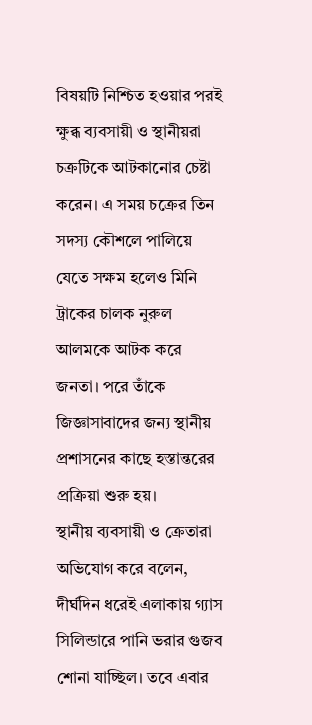বিষয়টি নিশ্চিত হওয়ার পরই ক্ষুব্ধ ব্যবসায়ী ও স্থানীয়রা চক্রটিকে আটকানোর চেষ্টা করেন। এ সময় চক্রের তিন সদস্য কৌশলে পালিয়ে যেতে সক্ষম হলেও মিনি ট্রাকের চালক নুরুল আলমকে আটক করে জনতা। পরে তাঁকে জিজ্ঞাসাবাদের জন্য স্থানীয় প্রশাসনের কাছে হস্তান্তরের প্রক্রিয়া শুরু হয়।
স্থানীয় ব্যবসায়ী ও ক্রেতারা অভিযোগ করে বলেন, দীর্ঘদিন ধরেই এলাকায় গ্যাস সিলিন্ডারে পানি ভরার গুজব শোনা যাচ্ছিল। তবে এবার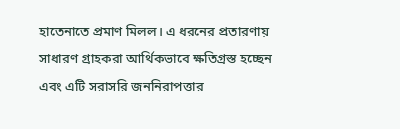হাতেনাতে প্রমাণ মিলল। এ ধরনের প্রতারণায় সাধারণ গ্রাহকরা আর্থিকভাবে ক্ষতিগ্রস্ত হচ্ছেন এবং এটি সরাসরি জননিরাপত্তার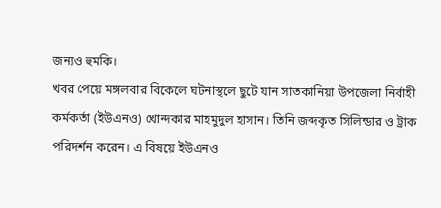জন্যও হুমকি।
খবর পেয়ে মঙ্গলবার বিকেলে ঘটনাস্থলে ছুটে যান সাতকানিয়া উপজেলা নির্বাহী কর্মকর্তা (ইউএনও) খোন্দকার মাহমুদুল হাসান। তিনি জব্দকৃত সিলিন্ডার ও ট্রাক পরিদর্শন করেন। এ বিষয়ে ইউএনও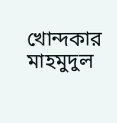খোন্দকার মাহমুদুল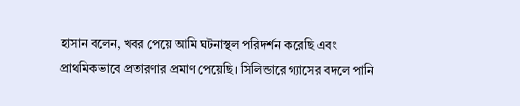হাসান বলেন, খবর পেয়ে আমি ঘটনাস্থল পরিদর্শন করেছি এবং প্রাথমিকভাবে প্রতারণার প্রমাণ পেয়েছি। সিলিন্ডারে গ্যাসের বদলে পানি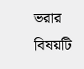ভরার বিষয়টি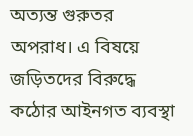অত্যন্ত গুরুতর অপরাধ। এ বিষয়ে জড়িতদের বিরুদ্ধে কঠোর আইনগত ব্যবস্থা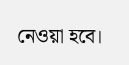নেওয়া হবে।